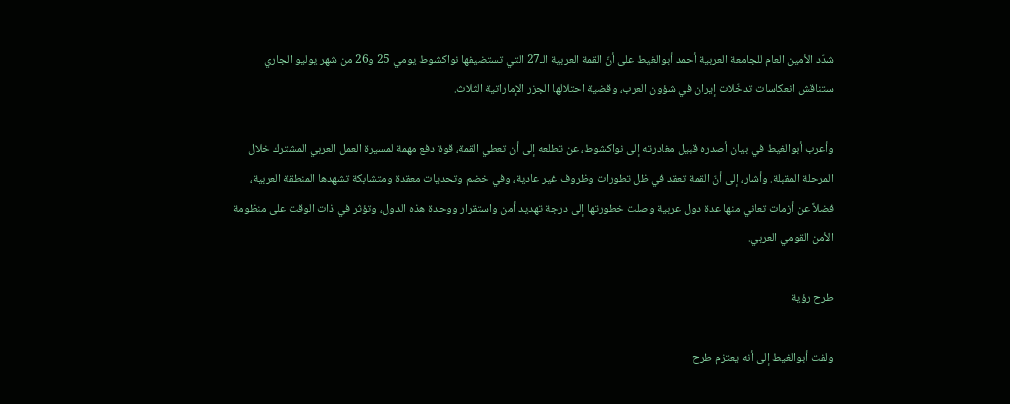شدّد الأمين العام للجامعة العربية أحمد أبوالغيط على أنّ القمة العربية الـ27 التي تستضيفها نواكشوط يومي 25 و26 من شهر يوليو الجاري ستناقش انعكاسات تدخّلات إيران في شؤون العرب، وقضية احتلالها الجزر الإماراتية الثلاث.

وأعرب أبوالغيط في بيان أصدره قبيل مغادرته إلى نواكشوط، عن تطلعه إلى أن تعطي القمة، قوة دفع مهمة لمسيرة العمل العربي المشترك خلال المرحلة المقبلة. وأشار، إلى أنّ القمة تعقد في ظل تطورات وظروف غير عادية، وفي خضم وتحديات معقدة ومتشابكة تشهدها المنطقة العربية، فضلاً عن أزمات تعاني منها عدة دول عربية وصلت خطورتها إلى درجة تهديد أمن واستقرار ووحدة هذه الدول، وتؤثر في ذات الوقت على منظومة الأمن القومي العربي.

طرح رؤية

ولفت أبوالغيط إلى أنه يعتزم طرح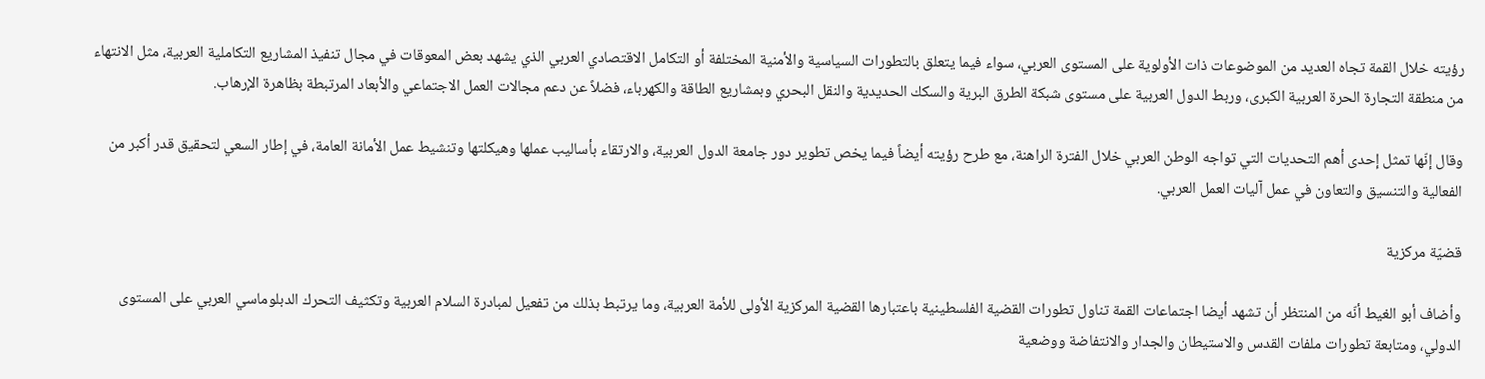رؤيته خلال القمة تجاه العديد من الموضوعات ذات الأولوية على المستوى العربي، سواء فيما يتعلق بالتطورات السياسية والأمنية المختلفة أو التكامل الاقتصادي العربي الذي يشهد بعض المعوقات في مجال تنفيذ المشاريع التكاملية العربية، مثل الانتهاء من منطقة التجارة الحرة العربية الكبرى، وربط الدول العربية على مستوى شبكة الطرق البرية والسكك الحديدية والنقل البحري وبمشاريع الطاقة والكهرباء، فضلاً عن دعم مجالات العمل الاجتماعي والأبعاد المرتبطة بظاهرة الإرهاب.

وقال إنّها تمثل إحدى أهم التحديات التي تواجه الوطن العربي خلال الفترة الراهنة، مع طرح رؤيته أيضاً فيما يخص تطوير دور جامعة الدول العربية، والارتقاء بأساليب عملها وهيكلتها وتنشيط عمل الأمانة العامة، في إطار السعي لتحقيق قدر أكبر من الفعالية والتنسيق والتعاون في عمل آليات العمل العربي.

قضيّة مركزية

وأضاف أبو الغيط أنّه من المنتظر أن تشهد أيضا اجتماعات القمة تناول تطورات القضية الفلسطينية باعتبارها القضية المركزية الأولى للأمة العربية، وما يرتبط بذلك من تفعيل لمبادرة السلام العربية وتكثيف التحرك الدبلوماسي العربي على المستوى الدولي، ومتابعة تطورات ملفات القدس والاستيطان والجدار والانتفاضة ووضعية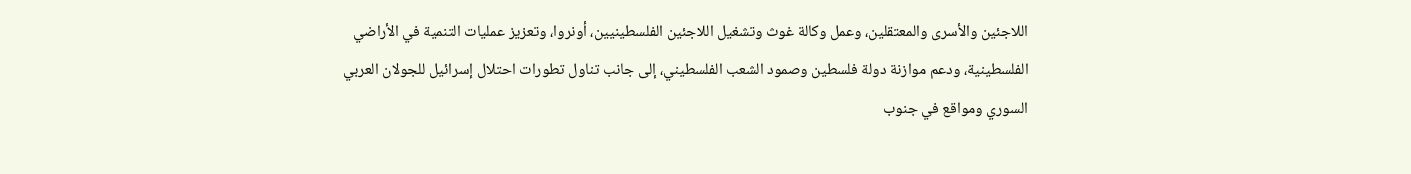اللاجئين والأسرى والمعتقلين، وعمل وكالة غوث وتشغيل اللاجئين الفلسطينيين، أونروا، وتعزيز عمليات التنمية في الأراضي الفلسطينية، ودعم موازنة دولة فلسطين وصمود الشعب الفلسطيني، إلى جانب تناول تطورات احتلال إسرائيل للجولان العربي السوري ومواقع في جنوب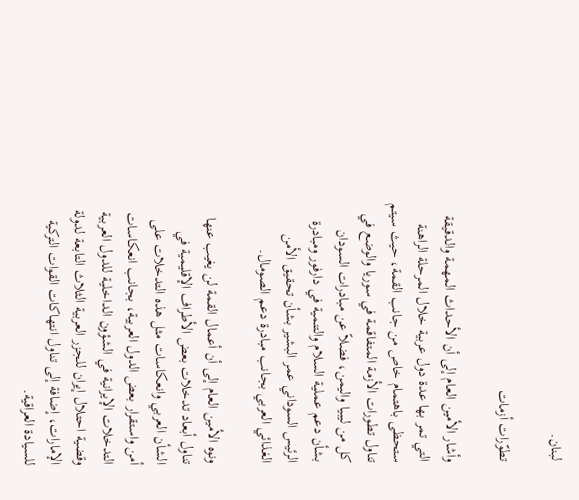لبنان.

تطوّرات أزمات

وأشار الأمين العام إلى أن الأحداث المهمة والدقيقة التي تمر بها عدة دول عربية خلال المرحلة الراهنة ستحظى باهتمام خاص من جانب القمة، حيث سيتم تناول تطورات الأزمة المتفاقمة في سوريا والوضع في كل من ليبيا واليمن، فضلاً عن مبادرات السودان بشأن دعم عملية السلام والتنمية في دارفور ومبادرة الرئيس السوداني عمر البشير بشأن تحقيق الأمن الغذائي العربي بجانب مبادرة دعم الصومال.

ونوه الأمين العام إلى أن أعمال القمة لن يغيب عنها تناول أبعاد تدخلات بعض الأطراف الإقليمية في الشأن العربي وانعكاسات مثل هذه التدخلات على أمن واستقرار بعض الدول العربية، بجانب انعكاسات التدخلات الإيرانية في الشؤون الداخلية للدول العربية وقضية احتلال إيران للجزر العربية الثلاث التابعة لدولة الإمارات، إضافة إلى تناول انتهاكات القوات التركية للسيادة العراقية.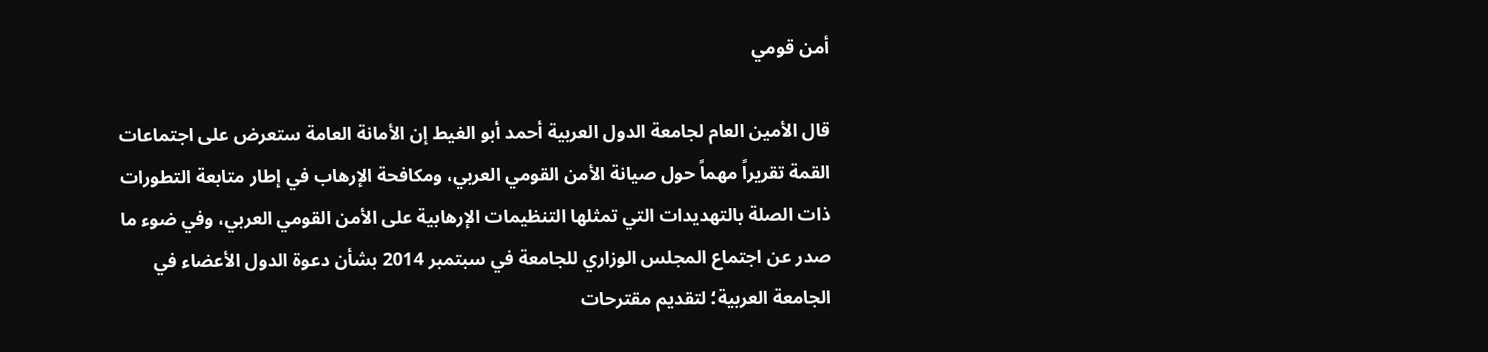أمن قومي

قال الأمين العام لجامعة الدول العربية أحمد أبو الغيط إن الأمانة العامة ستعرض على اجتماعات القمة تقريراً مهماً حول صيانة الأمن القومي العربي، ومكافحة الإرهاب في إطار متابعة التطورات ذات الصلة بالتهديدات التي تمثلها التنظيمات الإرهابية على الأمن القومي العربي، وفي ضوء ما صدر عن اجتماع المجلس الوزاري للجامعة في سبتمبر 2014 بشأن دعوة الدول الأعضاء في الجامعة العربية؛ لتقديم مقترحات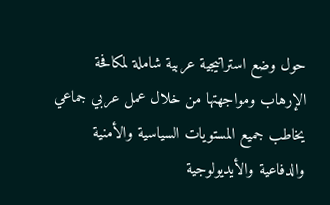حول وضع استراتيجية عربية شاملة لمكافحة الإرهاب ومواجهتها من خلال عمل عربي جماعي يخاطب جميع المستويات السياسية والأمنية والدفاعية والأيديولوجية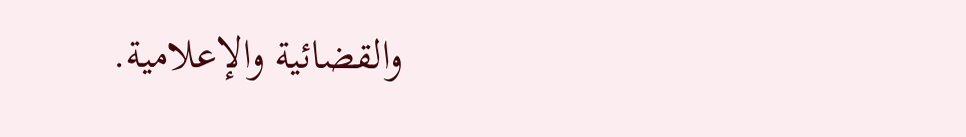والقضائية والإعلامية.